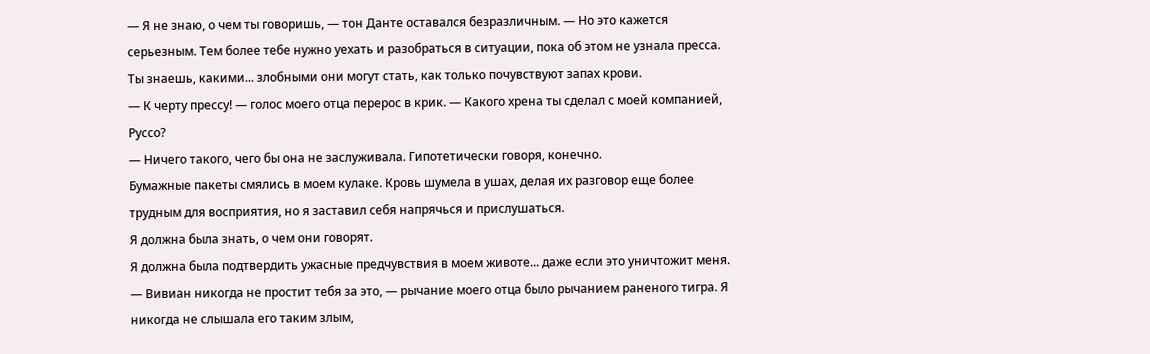— Я не знаю, о чем ты говоришь, — тон Данте оставался безразличным. — Но это кажется серьезным. Тем более тебе нужно уехать и разобраться в ситуации, пока об этом не узнала пресса. Ты знаешь, какими... злобными они могут стать, как только почувствуют запах крови.
— К черту прессу! — голос моего отца перерос в крик. — Какого хрена ты сделал с моей компанией, Руссо?
— Ничего такого, чего бы она не заслуживала. Гипотетически говоря, конечно.
Бумажные пакеты смялись в моем кулаке. Кровь шумела в ушах, делая их разговор еще более трудным для восприятия, но я заставил себя напрячься и прислушаться.
Я должна была знать, о чем они говорят.
Я должна была подтвердить ужасные предчувствия в моем животе... даже если это уничтожит меня.
— Вивиан никогда не простит тебя за это, — рычание моего отца было рычанием раненого тигра. Я никогда не слышала его таким злым,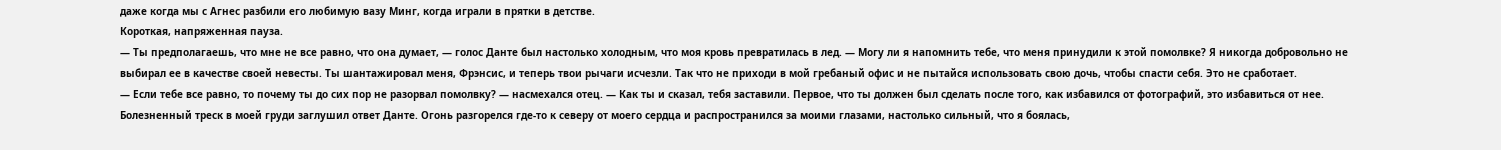даже когда мы с Агнес разбили его любимую вазу Минг, когда играли в прятки в детстве.
Короткая, напряженная пауза.
— Ты предполагаешь, что мне не все равно, что она думает, — голос Данте был настолько холодным, что моя кровь превратилась в лед. — Могу ли я напомнить тебе, что меня принудили к этой помолвке? Я никогда добровольно не выбирал ее в качестве своей невесты. Ты шантажировал меня, Фрэнсис, и теперь твои рычаги исчезли. Так что не приходи в мой гребаный офис и не пытайся использовать свою дочь, чтобы спасти себя. Это не сработает.
— Если тебе все равно, то почему ты до сих пор не разорвал помолвку? — насмехался отец. — Как ты и сказал, тебя заставили. Первое, что ты должен был сделать после того, как избавился от фотографий, это избавиться от нее.
Болезненный треск в моей груди заглушил ответ Данте. Огонь разгорелся где-то к северу от моего сердца и распространился за моими глазами, настолько сильный, что я боялась,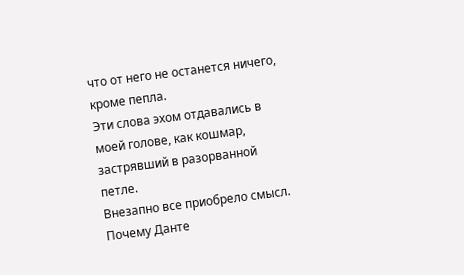что от него не останется ничего, кроме пепла.
Эти слова эхом отдавались в моей голове, как кошмар, застрявший в разорванной петле.
Внезапно все приобрело смысл.
Почему Данте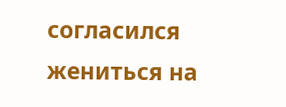согласился жениться на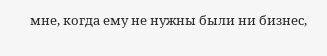мне, когда ему не нужны были ни бизнес,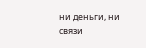ни деньги, ни связи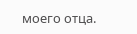моего отца.